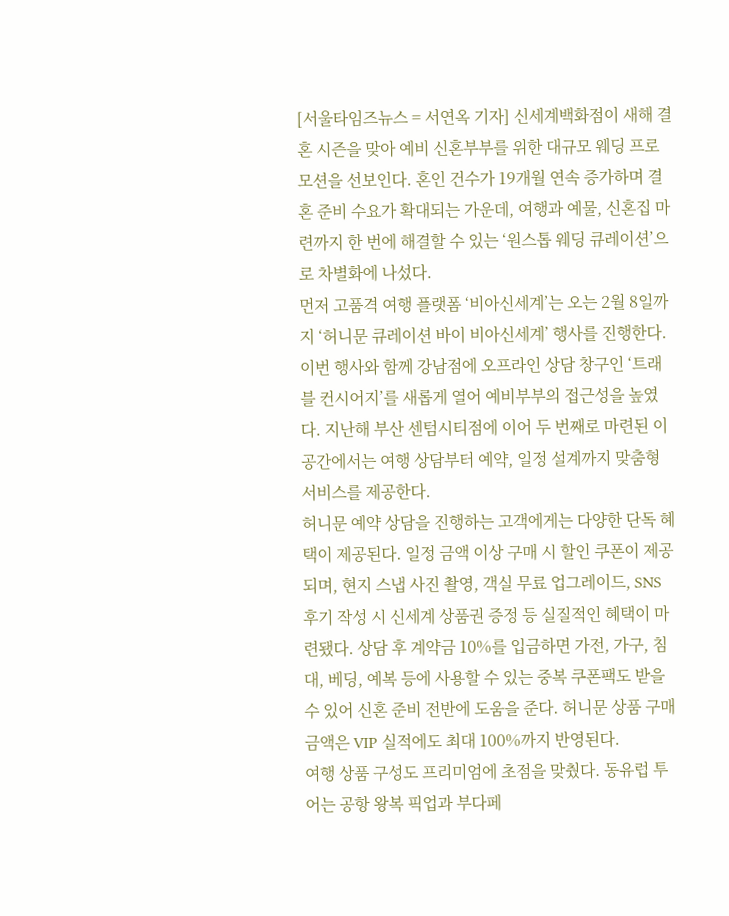[서울타임즈뉴스 = 서연옥 기자] 신세계백화점이 새해 결혼 시즌을 맞아 예비 신혼부부를 위한 대규모 웨딩 프로모션을 선보인다. 혼인 건수가 19개월 연속 증가하며 결혼 준비 수요가 확대되는 가운데, 여행과 예물, 신혼집 마련까지 한 번에 해결할 수 있는 ‘원스톱 웨딩 큐레이션’으로 차별화에 나섰다.
먼저 고품격 여행 플랫폼 ‘비아신세계’는 오는 2월 8일까지 ‘허니문 큐레이션 바이 비아신세계’ 행사를 진행한다. 이번 행사와 함께 강남점에 오프라인 상담 창구인 ‘트래블 컨시어지’를 새롭게 열어 예비부부의 접근성을 높였다. 지난해 부산 센텀시티점에 이어 두 번째로 마련된 이 공간에서는 여행 상담부터 예약, 일정 설계까지 맞춤형 서비스를 제공한다.
허니문 예약 상담을 진행하는 고객에게는 다양한 단독 혜택이 제공된다. 일정 금액 이상 구매 시 할인 쿠폰이 제공되며, 현지 스냅 사진 촬영, 객실 무료 업그레이드, SNS 후기 작성 시 신세계 상품권 증정 등 실질적인 혜택이 마련됐다. 상담 후 계약금 10%를 입금하면 가전, 가구, 침대, 베딩, 예복 등에 사용할 수 있는 중복 쿠폰팩도 받을 수 있어 신혼 준비 전반에 도움을 준다. 허니문 상품 구매 금액은 VIP 실적에도 최대 100%까지 반영된다.
여행 상품 구성도 프리미엄에 초점을 맞췄다. 동유럽 투어는 공항 왕복 픽업과 부다페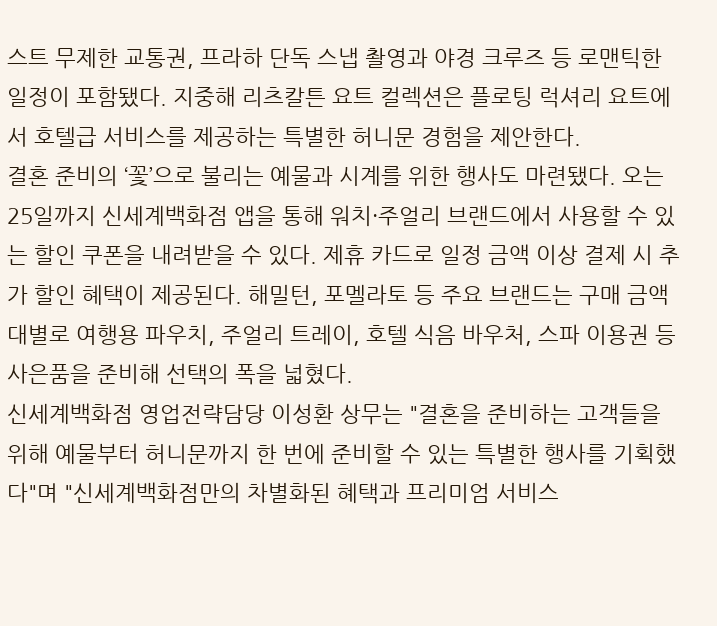스트 무제한 교통권, 프라하 단독 스냅 촬영과 야경 크루즈 등 로맨틱한 일정이 포함됐다. 지중해 리츠칼튼 요트 컬렉션은 플로팅 럭셔리 요트에서 호텔급 서비스를 제공하는 특별한 허니문 경험을 제안한다.
결혼 준비의 ‘꽃’으로 불리는 예물과 시계를 위한 행사도 마련됐다. 오는 25일까지 신세계백화점 앱을 통해 워치·주얼리 브랜드에서 사용할 수 있는 할인 쿠폰을 내려받을 수 있다. 제휴 카드로 일정 금액 이상 결제 시 추가 할인 혜택이 제공된다. 해밀턴, 포멜라토 등 주요 브랜드는 구매 금액대별로 여행용 파우치, 주얼리 트레이, 호텔 식음 바우처, 스파 이용권 등 사은품을 준비해 선택의 폭을 넓혔다.
신세계백화점 영업전략담당 이성환 상무는 "결혼을 준비하는 고객들을 위해 예물부터 허니문까지 한 번에 준비할 수 있는 특별한 행사를 기획했다"며 "신세계백화점만의 차별화된 혜택과 프리미엄 서비스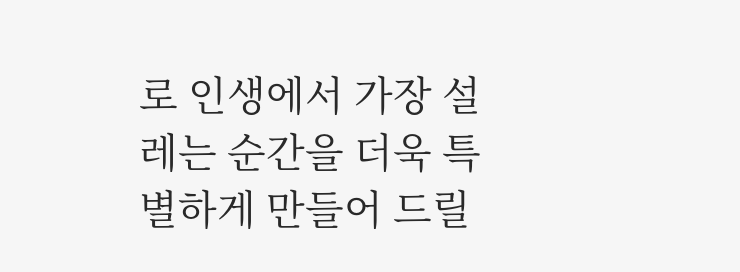로 인생에서 가장 설레는 순간을 더욱 특별하게 만들어 드릴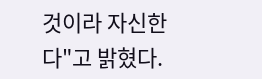것이라 자신한다"고 밝혔다.